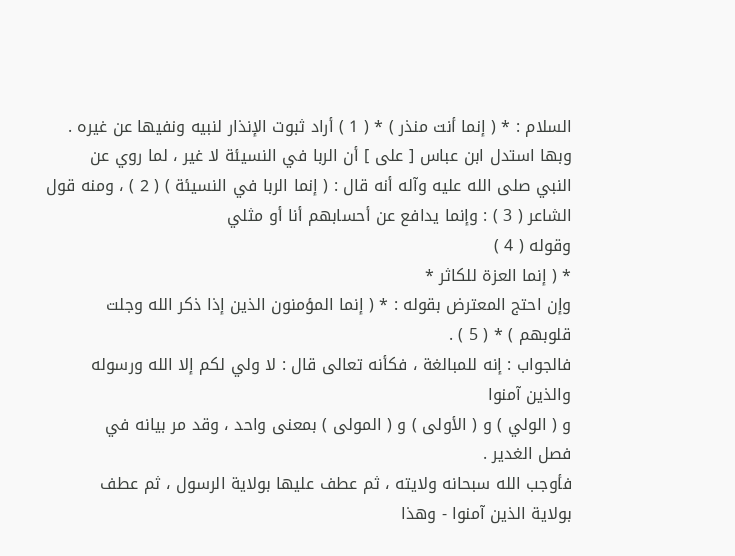السلام : * ( إنما أنت منذر ) * ( 1 ) أراد ثبوت الإنذار لنبيه ونفيها عن غيره .
وبها استدل ابن عباس [ على ] أن الربا في النسيئة لا غير ، لما روي عن
النبي صلى الله عليه وآله أنه قال : ( إنما الربا في النسيئة ) ( 2 ) ، ومنه قول
الشاعر ( 3 ) : وإنما يدافع عن أحسابهم أنا أو مثلي
وقوله ( 4 )
* ( إنما العزة للكاثر *
وإن احتج المعترض بقوله : * ( إنما المؤمنون الذين إذا ذكر الله وجلت
قلوبهم ) * ( 5 ) .
فالجواب : إنه للمبالغة ، فكأنه تعالى قال : لا ولي لكم إلا الله ورسوله
والذين آمنوا
و ( الولي ) و ( الأولى ) و ( المولى ) بمعنى واحد ، وقد مر بيانه في
فصل الغدير .
فأوجب الله سبحانه ولايته ، ثم عطف عليها بولاية الرسول ، ثم عطف
بولاية الذين آمنوا - وهذا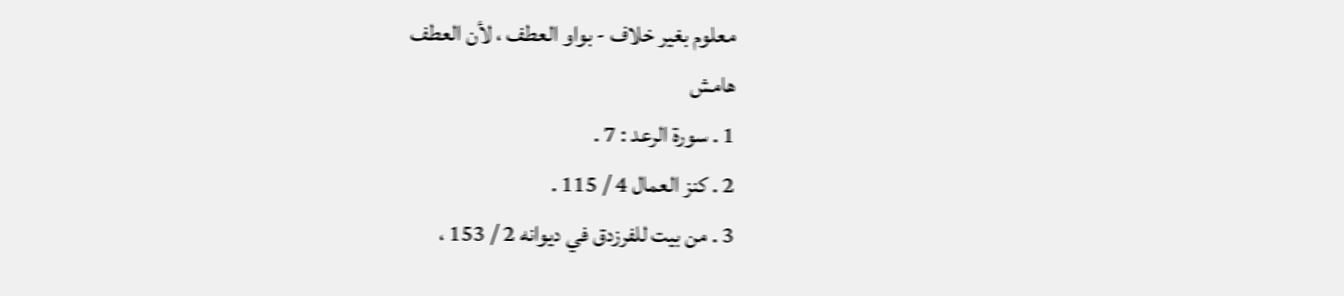معلوم بغير خلاف - بواو العطف ، لأن العطف
هامش
1 . سورة الرعد : 7 .
2 . كنز العمال 4 / 115 .
3 . من بيت للفرزدق في ديوانه 2 / 153 ،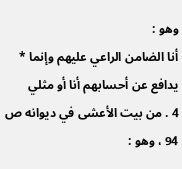وهو :
أنا الضامن الراعي عليهم وإنما * يدافع عن أحسابهم أنا أو مثلي
4 . من بيت الأعشى في ديوانه ص 94 ، وهو :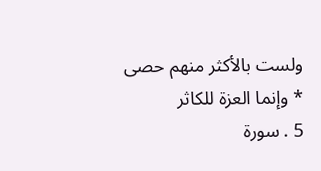ولست بالأكثر منهم حصى * وإنما العزة للكاثر
5 . سورة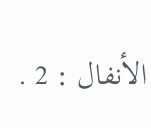الأنفال : 2 .